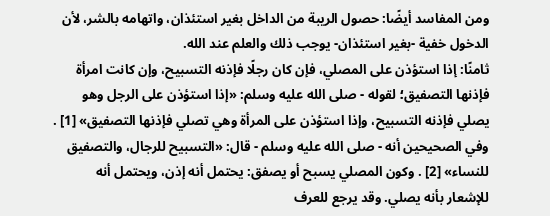ومن المفاسد أيضًا: حصول الريبة من الداخل بغير استئذان، واتهامه بالشر، لأن الدخول خفية -بغير استئذان- يوجب ذلك والعلم عند الله.
ثامنًا: إذا استؤذن على المصلي، فإن كان رجلًا فإذنه التسبيح، وإن كانت امرأة فإذنها التصفيق؛ لقوله - صلى الله عليه وسلم: «إذا استؤذن على الرجل وهو يصلي فإذنه التسبيح، وإذا استؤذن على المرأة وهي تصلي فإذنها التصفيق» [1] .
وفي الصحيحين أنه - صلى الله عليه وسلم - قال: «التسبيح للرجال، والتصفيق للنساء» [2] . وكون المصلي يسبح أو يصفق: يحتمل أنه إذن، ويحتمل أنه للإشعار بأنه يصلي. وقد يرجع للعرف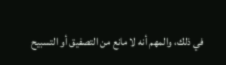في ذلك، والمهم أنه لا مانع من التصفيق أو التسبيح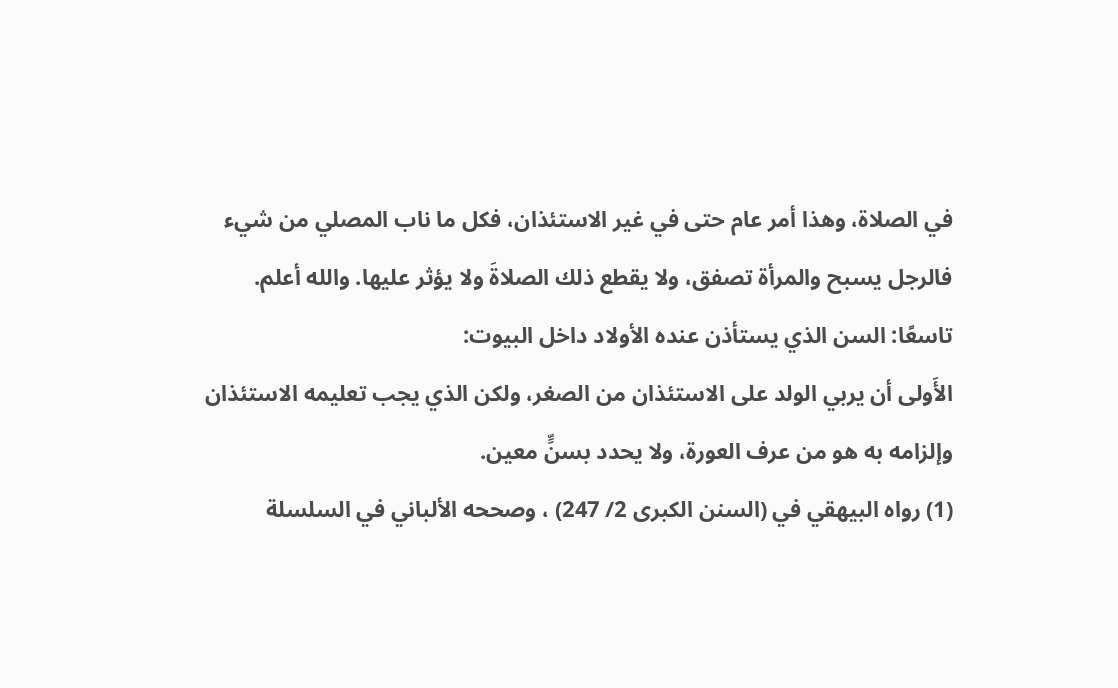في الصلاة، وهذا أمر عام حتى في غير الاستئذان، فكل ما ناب المصلي من شيء فالرجل يسبح والمرأة تصفق، ولا يقطع ذلك الصلاةَ ولا يؤثر عليها. والله أعلم.
تاسعًا: السن الذي يستأذن عنده الأولاد داخل البيوت:
الأَولى أن يربي الولد على الاستئذان من الصغر، ولكن الذي يجب تعليمه الاستئذان وإلزامه به هو من عرف العورة، ولا يحدد بسنٍّ معين.
(1) رواه البيهقي في (السنن الكبرى 2/ 247) ، وصححه الألباني في السلسلة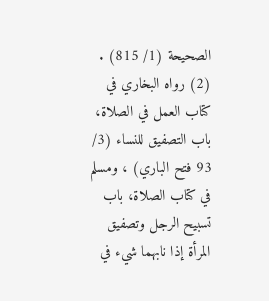الصحيحة (1/ 815) .
(2) رواه البخاري في كتاب العمل في الصلاة، باب التصفيق للنساء (3/ 93 فتح الباري) ، ومسلم في كتاب الصلاة، باب تسبيح الرجل وتصفيق المرأة إذا نابهما شيء في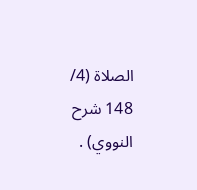الصلاة (4/ 148 شرح النووي) .